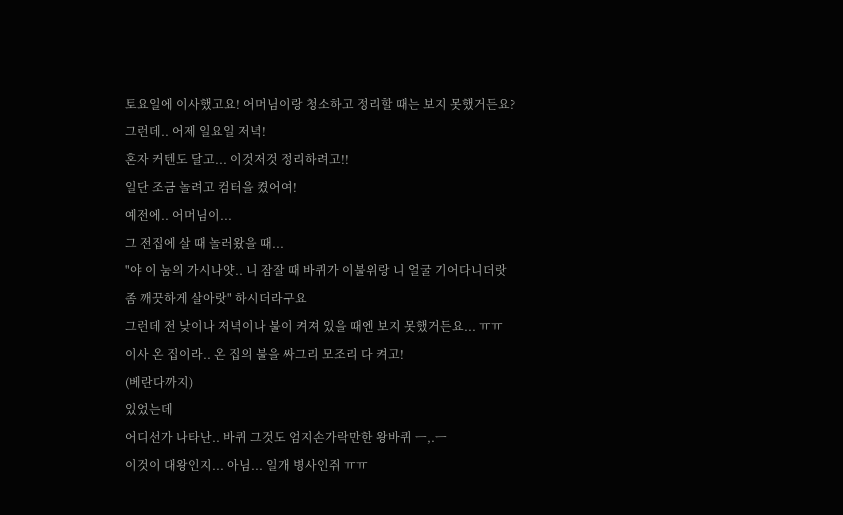토요일에 이사했고요! 어머님이랑 청소하고 정리할 때는 보지 못했거든요?
그런데.. 어제 일요일 저녁!
혼자 커텐도 달고... 이것저것 정리하려고!!
일단 조금 놀려고 컴터을 켰어여!
예전에.. 어머님이...
그 전집에 살 때 놀러왔을 때...
"야 이 눔의 가시나얏.. 니 잠잘 때 바퀴가 이불위랑 니 얼굴 기어다니더랏
좀 깨끗하게 살아랏" 하시더라구요
그런데 전 낮이나 저녁이나 불이 켜져 있을 때엔 보지 못했거든요... ㅠㅠ
이사 온 집이라.. 온 집의 불을 싸그리 모조리 다 켜고!
(베란다까지)
있었는데
어디선가 나타난.. 바퀴 그것도 엄지손가락만한 왕바퀴 ㅡ,.ㅡ
이것이 대왕인지... 아님... 일개 병사인쥐 ㅠㅠ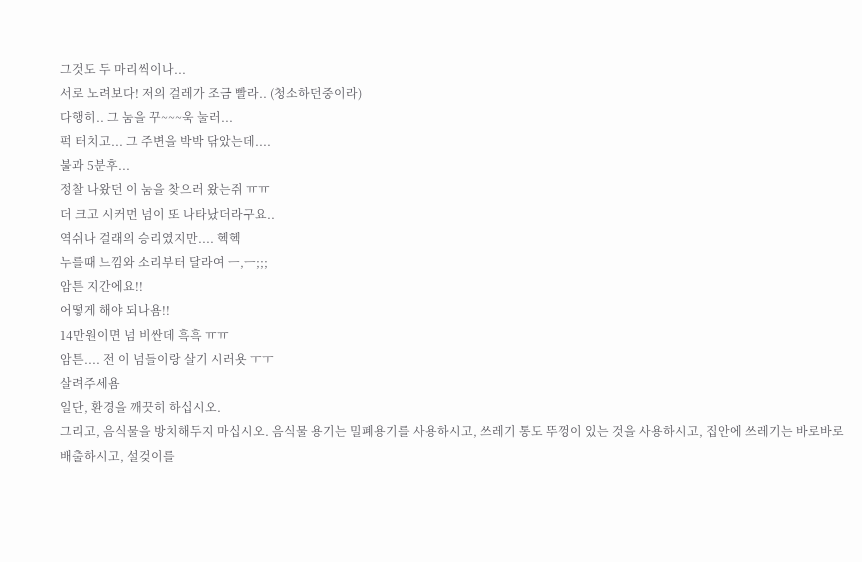그것도 두 마리씩이나...
서로 노려보다! 저의 걸레가 조금 빨라.. (청소하던중이라)
다행히.. 그 눔을 꾸~~~욱 눌러...
퍽 터치고... 그 주변을 박박 닦았는데....
불과 5분후...
정찰 나왔던 이 눔을 찾으러 왔는쥐 ㅠㅠ
더 크고 시커먼 넘이 또 나타났더라구요..
역쉬나 걸래의 승리였지만.... 헥헥
누를때 느낌와 소리부터 달라여 ㅡ,ㅡ;;;
암튼 지간에요!!
어떻게 해야 되나욤!!
14만원이면 넘 비싼데 흑흑 ㅠㅠ
암튼.... 전 이 넘들이랑 살기 시러욧 ㅜㅜ
살려주세욤
일단, 환경을 깨끗히 하십시오.
그리고, 음식물을 방치해두지 마십시오. 음식물 용기는 밀폐용기를 사용하시고, 쓰레기 통도 뚜껑이 있는 것을 사용하시고, 집안에 쓰레기는 바로바로 배출하시고, 설겆이를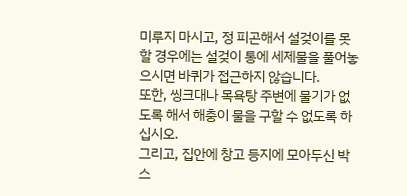미루지 마시고, 정 피곤해서 설겆이를 못할 경우에는 설겆이 통에 세제물을 풀어놓으시면 바퀴가 접근하지 않습니다.
또한, 씽크대나 목욕탕 주변에 물기가 없도록 해서 해충이 물을 구할 수 없도록 하십시오.
그리고, 집안에 창고 등지에 모아두신 박스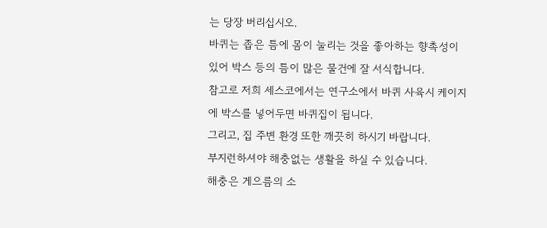는 당장 버리십시오.
바퀴는 좁은 틈에 몸이 눌리는 것을 좋아하는 향촉성이 있어 박스 등의 틈이 많은 물건에 잘 서식합니다.
참고로 저희 세스코에서는 연구소에서 바퀴 사육시 케이지에 박스를 넣어두면 바퀴집이 됩니다.
그리고, 집 주변 환경 또한 깨끗히 하시기 바랍니다.
부지런하셔야 해충없는 생활을 하실 수 있습니다.
해충은 게으름의 소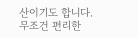산이기도 합니다.
무조건 편리한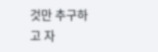것만 추구하고 자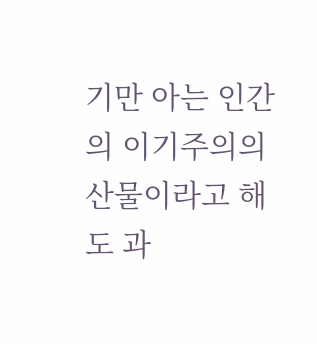기만 아는 인간의 이기주의의 산물이라고 해도 과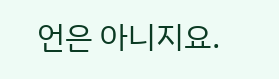언은 아니지요.